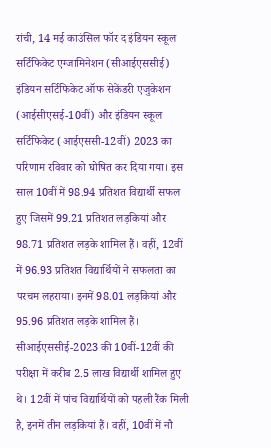रांची, 14 मई काउंसिल फॉर द इंडियन स्कूल सर्टिफिकेट एग्जामिनेशन (सीआईएससीई) इंडियन सर्टिफिकेट ऑफ सेकेंडरी एजुकेशन (आईसीएसई-10वीं) और इंडियन स्कूल सर्टिफिकेट (आईएससी-12वीं) 2023 का परिणाम रविवार को घोषित कर दिया गया। इस साल 10वीं में 98.94 प्रतिशत विद्यार्थी सफल हुए जिसमें 99.21 प्रतिशत लड़कियां और 98.71 प्रतिशत लड़के शामिल हैं। वहीं, 12वीं में 96.93 प्रतिशत विद्यार्थियों ने सफलता का परचम लहराया। इनमें 98.01 लड़कियां और 95.96 प्रतिशत लड़के शामिल हैं। सीआईएससीई-2023 की 10वीं-12वीं की परीक्षा में करीब 2.5 लाख विद्यार्थी शामिल हुए थे। 12वीं में पांच विद्यार्थियों को पहली रैंक मिली है, इनमें तीन लड़कियां हैं। वहीं, 10वीं में नौ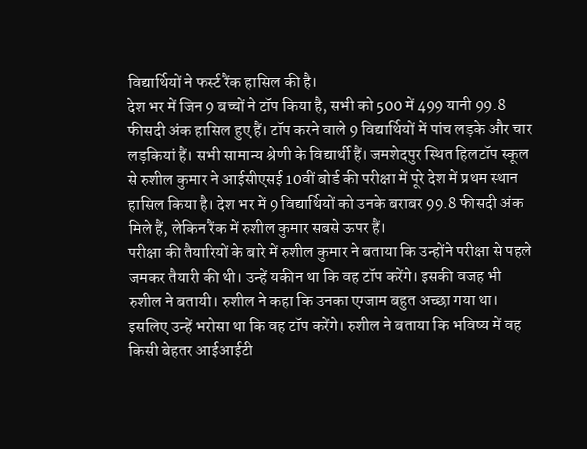विद्यार्थियों ने फर्स्ट रैंक हासिल की है।
देश भर में जिन 9 बच्चों ने टॉप किया है, सभी को 500 में 499 यानी 99.8 फीसदी अंक हासिल हुए हैं। टॉप करने वाले 9 विद्यार्थियों में पांच लड़के और चार लड़कियां हैं। सभी सामान्य श्रेणी के विद्यार्थी हैं। जमशेदपुर स्थित हिलटॉप स्कूल से रुशील कुमार ने आईसीएसई 10वीं बोर्ड की परीक्षा में पूरे देश में प्रथम स्थान हासिल किया है। देश भर में 9 विद्यार्थियों को उनके बराबर 99.8 फीसदी अंक मिले हैं, लेकिन रैंक में रुशील कुमार सबसे ऊपर हैं।
परीक्षा की तैयारियों के बारे में रुशील कुमार ने बताया कि उन्होंने परीक्षा से पहले जमकर तैयारी की थी। उन्हें यकीन था कि वह टॉप करेंगे। इसकी वजह भी रुशील ने बतायी। रुशील ने कहा कि उनका एग्जाम बहुत अच्छा गया था। इसलिए उन्हें भरोसा था कि वह टॉप करेंगे। रुशील ने बताया कि भविष्य में वह किसी बेहतर आईआईटी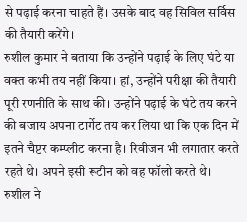से पढ़ाई करना चाहते हैं। उसके बाद वह सिविल सर्विस की तैयारी करेंगे।
रुशील कुमार ने बताया कि उन्होंने पढ़ाई के लिए घंटे या वक्त कभी तय नहीं किया। हां, उन्होंने परीक्षा की तैयारी पूरी रणनीति के साथ की। उन्होंने पढ़ाई के घंटे तय करने की बजाय अपना टार्गेट तय कर लिया था कि एक दिन में इतने चैप्टर कम्प्लीट करना है। रिवीजन भी लगातार करते रहते थे। अपने इसी रूटीन को वह फॉलो करते थे।
रुशील ने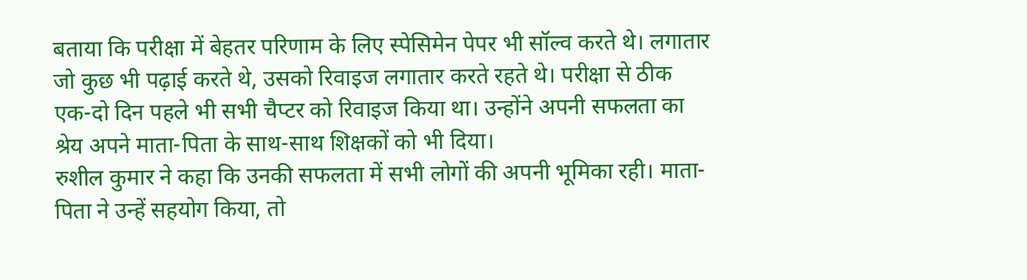बताया कि परीक्षा में बेहतर परिणाम के लिए स्पेसिमेन पेपर भी सॉल्व करते थे। लगातार जो कुछ भी पढ़ाई करते थे, उसको रिवाइज लगातार करते रहते थे। परीक्षा से ठीक एक-दो दिन पहले भी सभी चैप्टर को रिवाइज किया था। उन्होंने अपनी सफलता का श्रेय अपने माता-पिता के साथ-साथ शिक्षकों को भी दिया।
रुशील कुमार ने कहा कि उनकी सफलता में सभी लोगों की अपनी भूमिका रही। माता-पिता ने उन्हें सहयोग किया, तो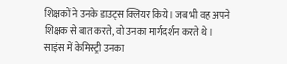शिक्षकों ने उनके डाउट्स क्लियर किये। जब भी वह अपने शिक्षक से बात करते, वो उनका मार्गदर्शन करते थे। साइंस में केमिस्ट्री उनका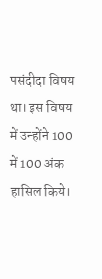पसंदीदा विषय था। इस विषय में उन्होंने 100 में 100 अंक हासिल किये।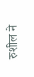रुशील ने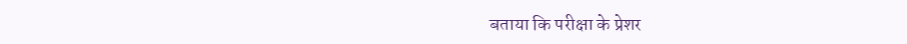बताया कि परीक्षा के प्रेशर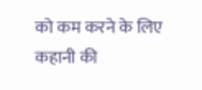को कम करने के लिए कहानी की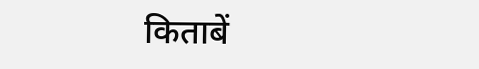किताबें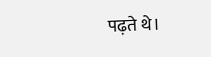पढ़ते थे।